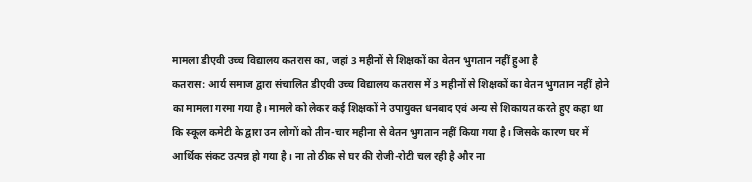मामला डीएवी उच्च विद्यालय कतरास का, जहां 3 महीनों से शिक्षकों का वेतन भुगतान नहीं हुआ है
कतरास: आर्य समाज द्वारा संचालित डीएवी उच्च विद्यालय कतरास में 3 महीनों से शिक्षकों का वेतन भुगतान नहीं होने का मामला गरमा गया है। मामले को लेकर कई शिक्षकों ने उपायुक्त धनबाद एवं अन्य से शिकायत करते हुए कहा था कि स्कूल कमेटी के द्वारा उन लोगों को तीन-चार महीना से वेतन भुगतान नहीं किया गया है। जिसके कारण घर में आर्थिक संकट उत्पन्न हो गया है। ना तो ठीक से घर की रोजी-रोटी चल रही है और ना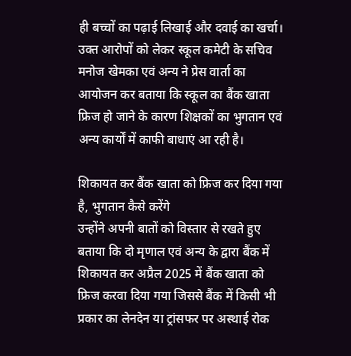ही बच्चों का पढ़ाई लिखाई और दवाई का खर्चा। उक्त आरोपों को लेकर स्कूल कमेटी के सचिव मनोज खेमका एवं अन्य ने प्रेस वार्ता का आयोजन कर बताया कि स्कूल का बैंक खाता फ्रिज हो जाने के कारण शिक्षकों का भुगतान एवं अन्य कार्यों में काफी बाधाएं आ रही है।

शिकायत कर बैंक खाता को फ्रिज कर दिया गया है, भुगतान कैसे करेंगे
उन्होंने अपनी बातों को विस्तार से रखते हुए बताया कि दो मृणाल एवं अन्य के द्वारा बैंक में शिकायत कर अप्रैल 2025 में बैंक खाता को फ्रिज करवा दिया गया जिससे बैंक में किसी भी प्रकार का लेनदेन या ट्रांसफर पर अस्थाई रोक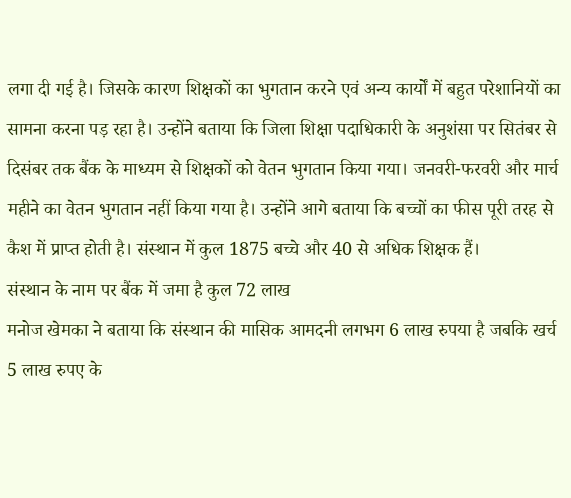लगा दी गई है। जिसके कारण शिक्षकों का भुगतान करने एवं अन्य कार्यों में बहुत परेशानियों का सामना करना पड़ रहा है। उन्होंने बताया कि जिला शिक्षा पदाधिकारी के अनुशंसा पर सितंबर से दिसंबर तक बैंक के माध्यम से शिक्षकों को वेतन भुगतान किया गया। जनवरी-फरवरी और मार्च महीने का वेतन भुगतान नहीं किया गया है। उन्होंने आगे बताया कि बच्चों का फीस पूरी तरह से कैश में प्राप्त होती है। संस्थान में कुल 1875 बच्चे और 40 से अधिक शिक्षक हैं।
संस्थान के नाम पर बैंक में जमा है कुल 72 लाख
मनोज खेमका ने बताया कि संस्थान की मासिक आमदनी लगभग 6 लाख रुपया है जबकि खर्च 5 लाख रुपए के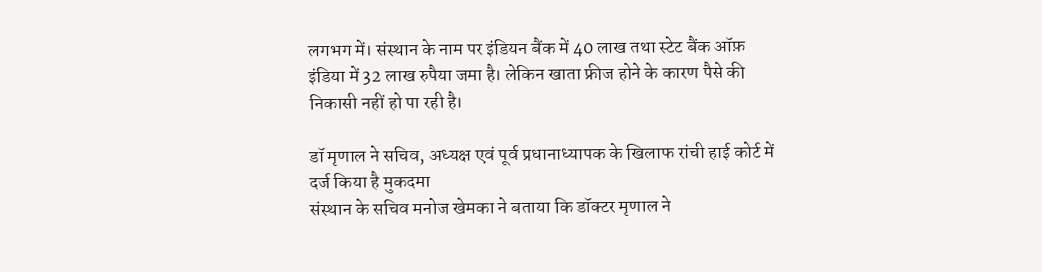लगभग में। संस्थान के नाम पर इंडियन बैंक में 40 लाख तथा स्टेट बैंक ऑफ़ इंडिया में 32 लाख रुपैया जमा है। लेकिन खाता फ्रीज होने के कारण पैसे की निकासी नहीं हो पा रही है।

डॉ मृणाल ने सचिव, अध्यक्ष एवं पूर्व प्रधानाध्यापक के खिलाफ रांची हाई कोर्ट में दर्ज किया है मुकदमा
संस्थान के सचिव मनोज खेमका ने बताया कि डॉक्टर मृणाल ने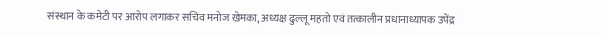संस्थान के कमेटी पर आरोप लगाकर सचिव मनोज खेमका, अध्यक्ष ढुल्लू महतो एवं तत्कालीन प्रधानाध्यापक उपेंद्र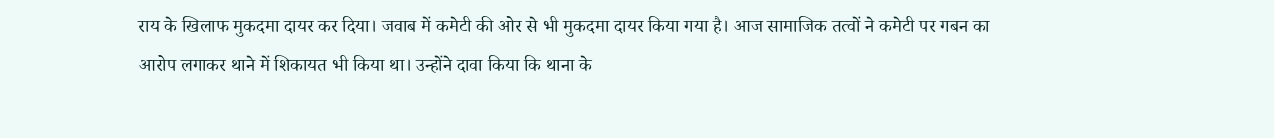राय के खिलाफ मुकदमा दायर कर दिया। जवाब में कमेटी की ओर से भी मुकदमा दायर किया गया है। आज सामाजिक तत्वों ने कमेटी पर गबन का आरोप लगाकर थाने में शिकायत भी किया था। उन्होंने दावा किया कि थाना के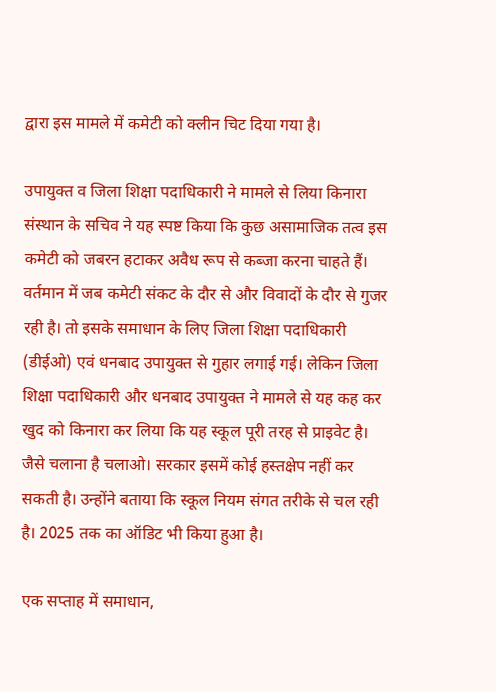द्वारा इस मामले में कमेटी को क्लीन चिट दिया गया है।

उपायुक्त व जिला शिक्षा पदाधिकारी ने मामले से लिया किनारा
संस्थान के सचिव ने यह स्पष्ट किया कि कुछ असामाजिक तत्व इस कमेटी को जबरन हटाकर अवैध रूप से कब्जा करना चाहते हैं। वर्तमान में जब कमेटी संकट के दौर से और विवादों के दौर से गुजर रही है। तो इसके समाधान के लिए जिला शिक्षा पदाधिकारी (डीईओ) एवं धनबाद उपायुक्त से गुहार लगाई गई। लेकिन जिला शिक्षा पदाधिकारी और धनबाद उपायुक्त ने मामले से यह कह कर खुद को किनारा कर लिया कि यह स्कूल पूरी तरह से प्राइवेट है। जैसे चलाना है चलाओ। सरकार इसमें कोई हस्तक्षेप नहीं कर सकती है। उन्होंने बताया कि स्कूल नियम संगत तरीके से चल रही है। 2025 तक का ऑडिट भी किया हुआ है।

एक सप्ताह में समाधान,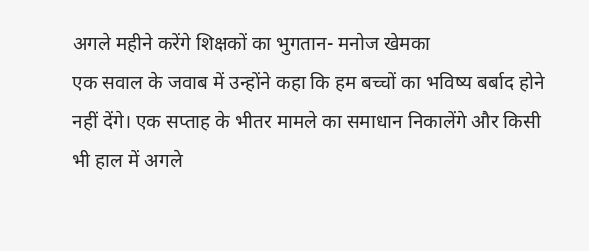अगले महीने करेंगे शिक्षकों का भुगतान- मनोज खेमका
एक सवाल के जवाब में उन्होंने कहा कि हम बच्चों का भविष्य बर्बाद होने नहीं देंगे। एक सप्ताह के भीतर मामले का समाधान निकालेंगे और किसी भी हाल में अगले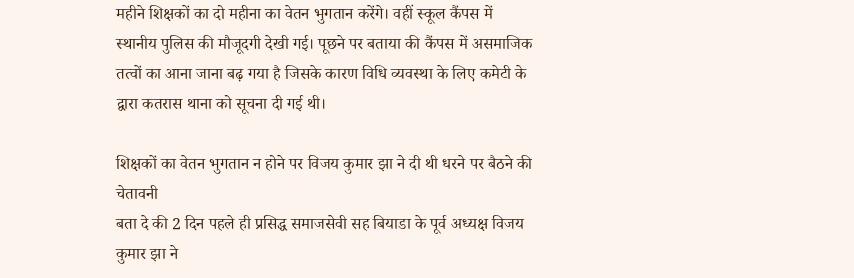महीने शिक्षकों का दो महीना का वेतन भुगतान करेंगे। वहीं स्कूल कैंपस में स्थानीय पुलिस की मौजूदगी देखी गई। पूछने पर बताया की कैंपस में असमाजिक तत्वों का आना जाना बढ़ गया है जिसके कारण विधि व्यवस्था के लिए कमेटी के द्वारा कतरास थाना को सूचना दी गई थी।

शिक्षकों का वेतन भुगतान न होने पर विजय कुमार झा ने दी थी धरने पर बैठने की चेतावनी
बता दे की 2 दिन पहले ही प्रसिद्ध समाजसेवी सह बियाडा के पूर्व अध्यक्ष विजय कुमार झा ने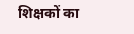शिक्षकों का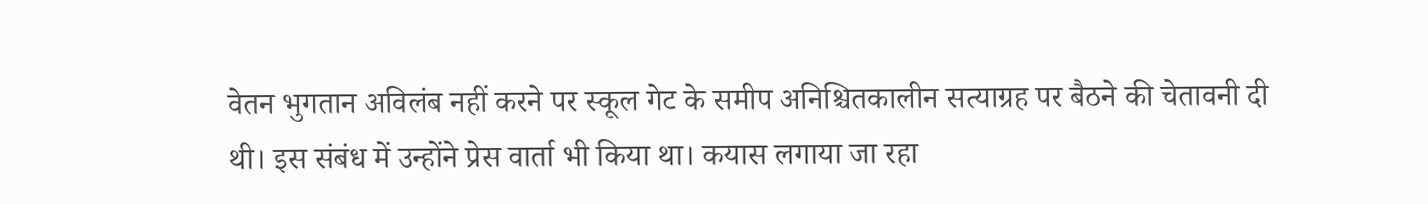वेतन भुगतान अविलंब नहीं करने पर स्कूल गेट के समीप अनिश्चितकालीन सत्याग्रह पर बैठने की चेतावनी दी थी। इस संबंध में उन्होंने प्रेस वार्ता भी किया था। कयास लगाया जा रहा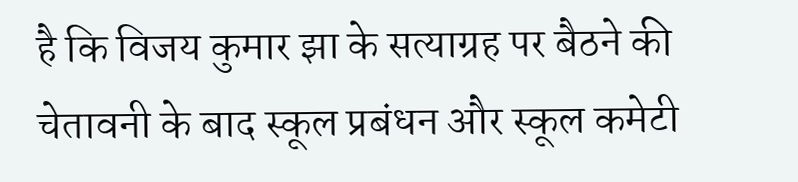है कि विजय कुमार झा के सत्याग्रह पर बैठने की चेतावनी के बाद स्कूल प्रबंधन और स्कूल कमेटी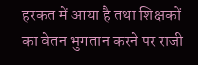हरकत में आया है तथा शिक्षकों का वेतन भुगतान करने पर राजी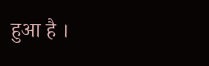हुआ है ।